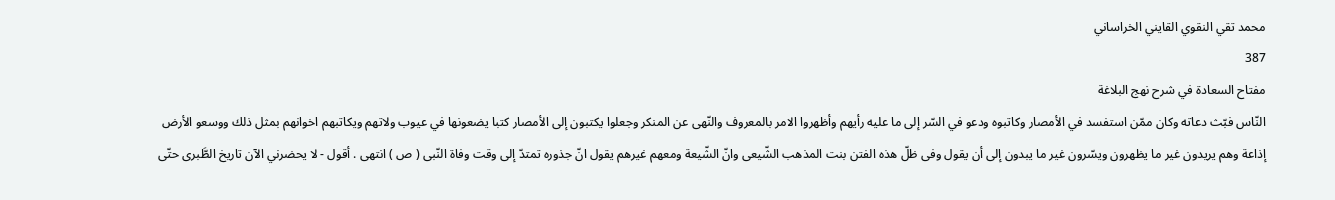محمد تقي النقوي القايني الخراساني
387
مفتاح السعادة في شرح نهج البلاغة
النّاس فبّث دعاته وكان ممّن استفسد في الأمصار وكاتبوه ودعو في السّر إلى ما عليه رأيهم وأظهروا الامر بالمعروف والنّهى عن المنكر وجعلوا يكتبون إلى الأمصار كتبا يضعونها في عيوب ولاتهم ويكاتبهم اخوانهم بمثل ذلك ووسعو الأرض إذاعة وهم يريدون غير ما يظهرون ويسّرون غير ما يبدون إلى أن يقول وفى ظلّ هذه الفتن بنت المذهب الشّيعى وانّ الشّيعة ومعهم غيرهم يقول انّ جذوره تمتدّ إلى وقت وفاة النّبى ( ص ) انتهى . أقول - لا يحضرني الآن تاريخ الطَّبرى حتّى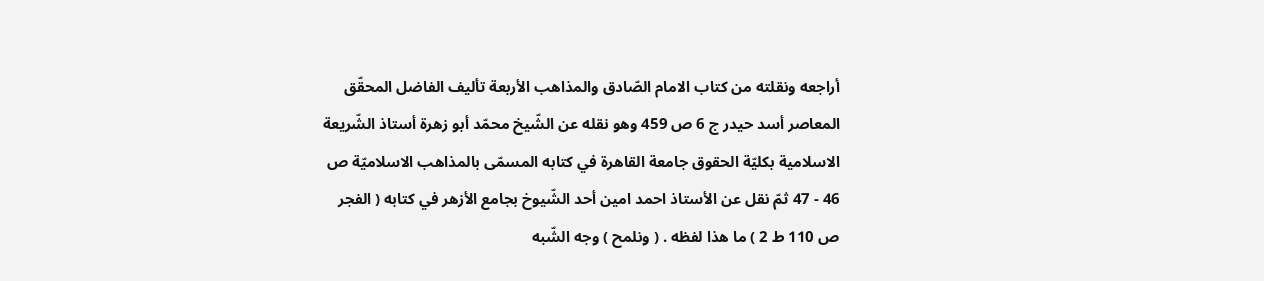أراجعه ونقلته من كتاب الامام الصّادق والمذاهب الأربعة تأليف الفاضل المحقّق المعاصر أسد حيدر ج 6 ص 459 وهو نقله عن الشّيخ محمّد أبو زهرة أستاذ الشّريعة الاسلامية بكليّة الحقوق جامعة القاهرة في كتابه المسمّى بالمذاهب الاسلاميّة ص 46 - 47 ثمّ نقل عن الأستاذ احمد امين أحد الشّيوخ بجامع الأزهر في كتابه ( الفجر ص 110 ط 2 ) ما هذا لفظه . ( ونلمح ) وجه الشّبه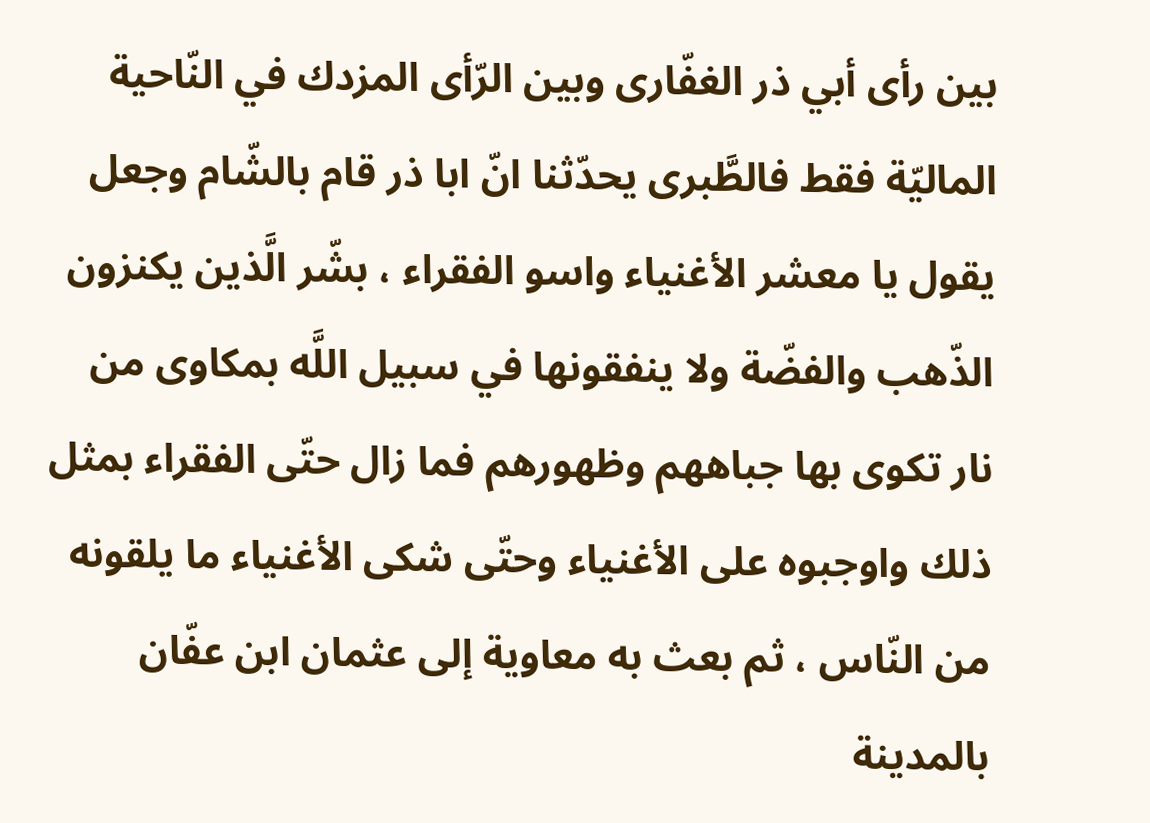بين رأى أبي ذر الغفّارى وبين الرّأى المزدك في النّاحية الماليّة فقط فالطَّبرى يحدّثنا انّ ابا ذر قام بالشّام وجعل يقول يا معشر الأغنياء واسو الفقراء ، بشّر الَّذين يكنزون الذّهب والفضّة ولا ينفقونها في سبيل اللَّه بمكاوى من نار تكوى بها جباههم وظهورهم فما زال حتّى الفقراء بمثل ذلك واوجبوه على الأغنياء وحتّى شكى الأغنياء ما يلقونه من النّاس ، ثم بعث به معاوية إلى عثمان ابن عفّان بالمدينة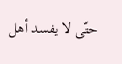حتّى لا يفسد أهل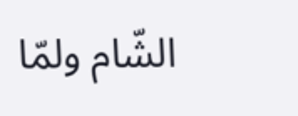الشّام ولمّا